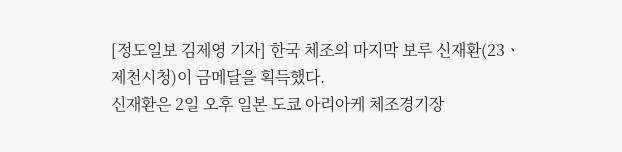[정도일보 김제영 기자] 한국 체조의 마지막 보루 신재환(23ㆍ제천시청)이 금메달을 획득했다.
신재환은 2일 오후 일본 도쿄 아리아케 체조경기장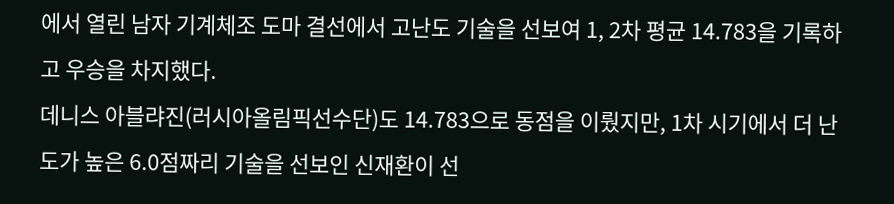에서 열린 남자 기계체조 도마 결선에서 고난도 기술을 선보여 1, 2차 평균 14.783을 기록하고 우승을 차지했다.
데니스 아블랴진(러시아올림픽선수단)도 14.783으로 동점을 이뤘지만, 1차 시기에서 더 난도가 높은 6.0점짜리 기술을 선보인 신재환이 선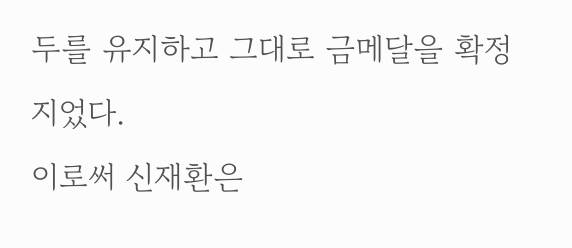두를 유지하고 그대로 금메달을 확정지었다.
이로써 신재환은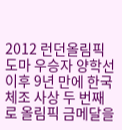2012 런던올림픽 도마 우승자 양학선 이후 9년 만에 한국체조 사상 두 번째로 올림픽 금메달을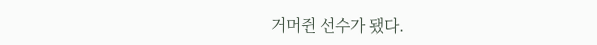거머쥔 선수가 됐다.